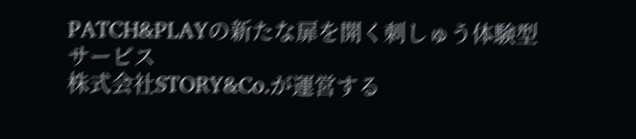PATCH&PLAYの新たな扉を開く刺しゅう体験型サービス
株式会社STORY&Co.が運営する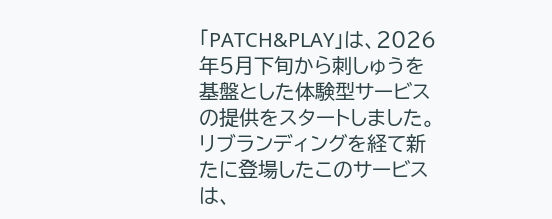「PATCH&PLAY」は、2026年5月下旬から刺しゅうを基盤とした体験型サービスの提供をスタートしました。リブランディングを経て新たに登場したこのサービスは、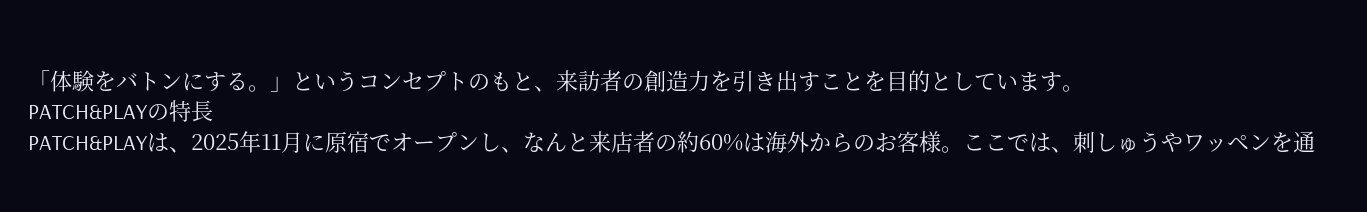「体験をバトンにする。」というコンセプトのもと、来訪者の創造力を引き出すことを目的としています。
PATCH&PLAYの特長
PATCH&PLAYは、2025年11月に原宿でオープンし、なんと来店者の約60%は海外からのお客様。ここでは、刺しゅうやワッペンを通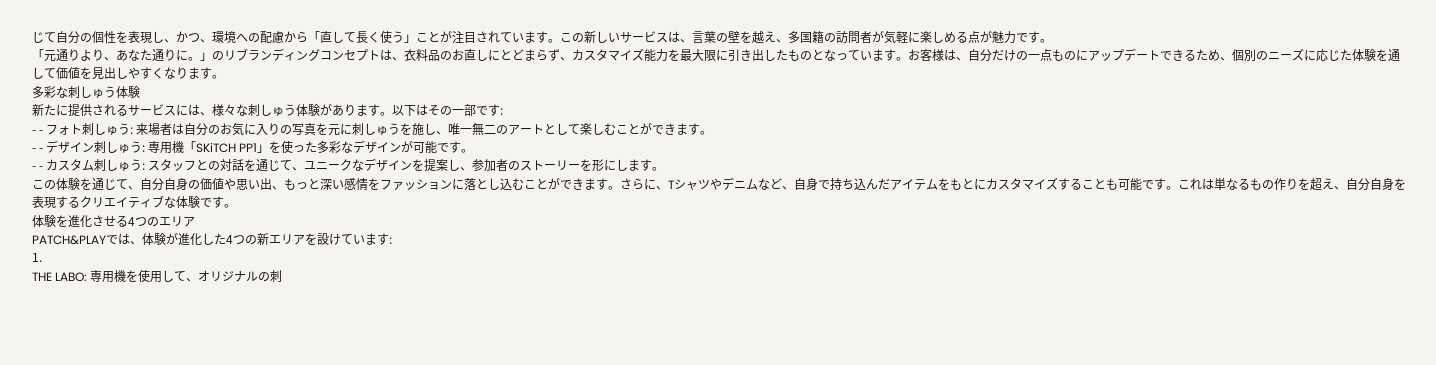じて自分の個性を表現し、かつ、環境への配慮から「直して長く使う」ことが注目されています。この新しいサービスは、言葉の壁を越え、多国籍の訪問者が気軽に楽しめる点が魅力です。
「元通りより、あなた通りに。」のリブランディングコンセプトは、衣料品のお直しにとどまらず、カスタマイズ能力を最大限に引き出したものとなっています。お客様は、自分だけの一点ものにアップデートできるため、個別のニーズに応じた体験を通して価値を見出しやすくなります。
多彩な刺しゅう体験
新たに提供されるサービスには、様々な刺しゅう体験があります。以下はその一部です:
- - フォト刺しゅう: 来場者は自分のお気に入りの写真を元に刺しゅうを施し、唯一無二のアートとして楽しむことができます。
- - デザイン刺しゅう: 専用機「SKiTCH PP1」を使った多彩なデザインが可能です。
- - カスタム刺しゅう: スタッフとの対話を通じて、ユニークなデザインを提案し、参加者のストーリーを形にします。
この体験を通じて、自分自身の価値や思い出、もっと深い感情をファッションに落とし込むことができます。さらに、Tシャツやデニムなど、自身で持ち込んだアイテムをもとにカスタマイズすることも可能です。これは単なるもの作りを超え、自分自身を表現するクリエイティブな体験です。
体験を進化させる4つのエリア
PATCH&PLAYでは、体験が進化した4つの新エリアを設けています:
1.
THE LABO: 専用機を使用して、オリジナルの刺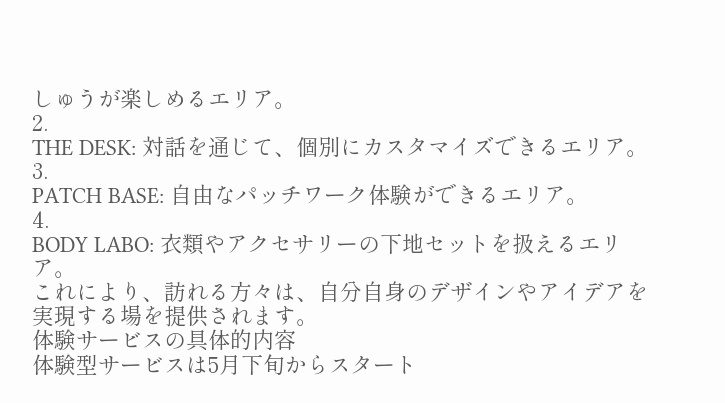しゅうが楽しめるエリア。
2.
THE DESK: 対話を通じて、個別にカスタマイズできるエリア。
3.
PATCH BASE: 自由なパッチワーク体験ができるエリア。
4.
BODY LABO: 衣類やアクセサリーの下地セットを扱えるエリア。
これにより、訪れる方々は、自分自身のデザインやアイデアを実現する場を提供されます。
体験サービスの具体的内容
体験型サービスは5月下旬からスタート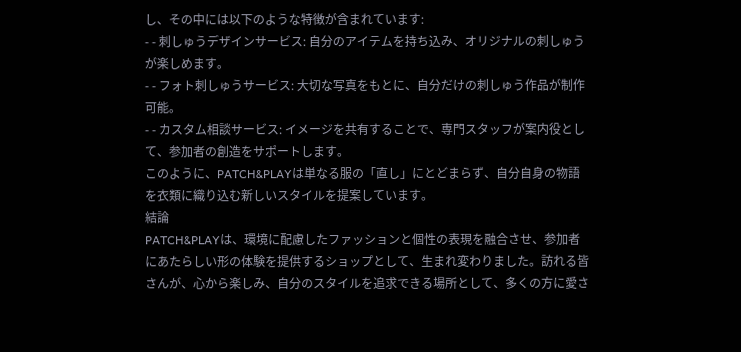し、その中には以下のような特徴が含まれています:
- - 刺しゅうデザインサービス: 自分のアイテムを持ち込み、オリジナルの刺しゅうが楽しめます。
- - フォト刺しゅうサービス: 大切な写真をもとに、自分だけの刺しゅう作品が制作可能。
- - カスタム相談サービス: イメージを共有することで、専門スタッフが案内役として、参加者の創造をサポートします。
このように、PATCH&PLAYは単なる服の「直し」にとどまらず、自分自身の物語を衣類に織り込む新しいスタイルを提案しています。
結論
PATCH&PLAYは、環境に配慮したファッションと個性の表現を融合させ、参加者にあたらしい形の体験を提供するショップとして、生まれ変わりました。訪れる皆さんが、心から楽しみ、自分のスタイルを追求できる場所として、多くの方に愛さ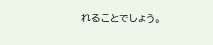れることでしょう。